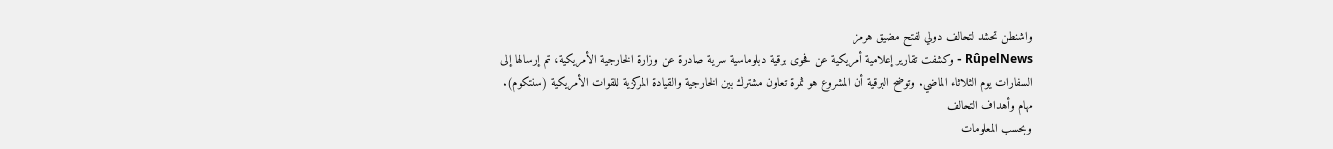واشنطن تحشد لتحالف دولي لفتح مضيق هرمز
RûpelNews - وكشفت تقارير إعلامية أمريكية عن فحوى برقية دبلوماسية سرية صادرة عن وزارة الخارجية الأمريكية، تم إرسالها إلى السفارات يوم الثلاثاء الماضي. وتوضح البرقية أن المشروع هو ثمرة تعاون مشترك بين الخارجية والقيادة المركزية للقوات الأمريكية (سنتكوم).
مهام وأهداف التحالف
وبحسب المعلومات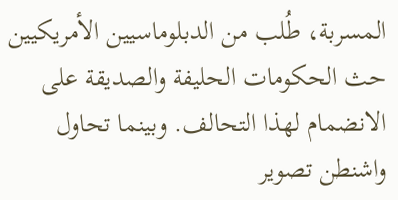المسربة، طُلب من الدبلوماسيين الأمريكيين حث الحكومات الحليفة والصديقة على الانضمام لهذا التحالف. وبينما تحاول واشنطن تصوير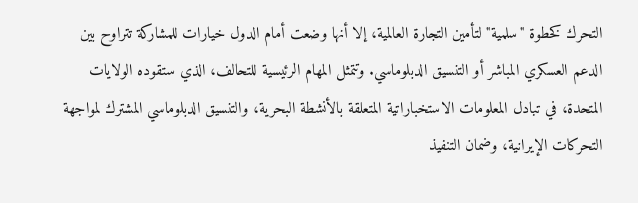التحرك كخطوة "سلمية" لتأمين التجارة العالمية، إلا أنها وضعت أمام الدول خيارات للمشاركة تتراوح بين الدعم العسكري المباشر أو التنسيق الدبلوماسي. وتتمثل المهام الرئيسية للتحالف، الذي ستقوده الولايات المتحدة، في تبادل المعلومات الاستخباراتية المتعلقة بالأنشطة البحرية، والتنسيق الدبلوماسي المشترك لمواجهة التحركات الإيرانية، وضمان التنفيذ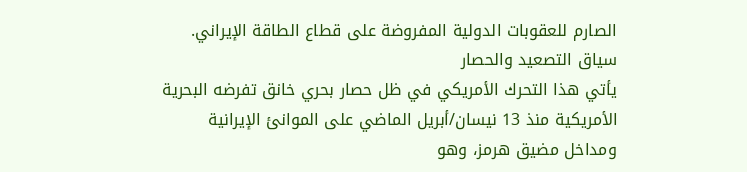الصارم للعقوبات الدولية المفروضة على قطاع الطاقة الإيراني.
سياق التصعيد والحصار
يأتي هذا التحرك الأمريكي في ظل حصار بحري خانق تفرضه البحرية الأمريكية منذ 13 نيسان/أبريل الماضي على الموانئ الإيرانية ومداخل مضيق هرمز، وهو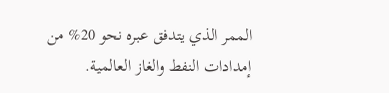الممر الذي يتدفق عبره نحو 20% من إمدادات النفط والغاز العالمية.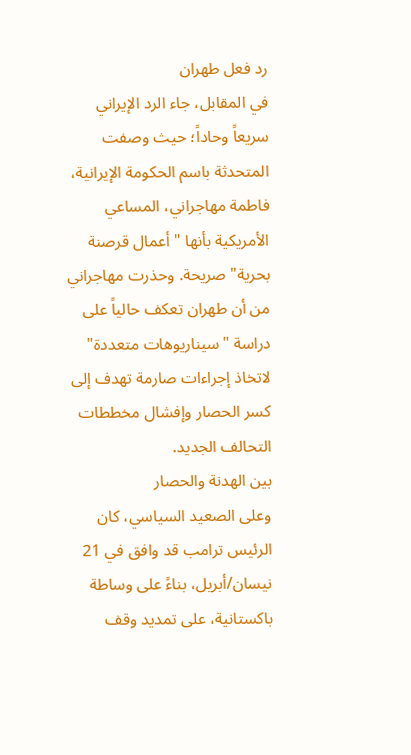رد فعل طهران
في المقابل، جاء الرد الإيراني سريعاً وحاداً؛ حيث وصفت المتحدثة باسم الحكومة الإيرانية، فاطمة مهاجراني، المساعي الأمريكية بأنها "أعمال قرصنة بحرية" صريحة. وحذرت مهاجراني من أن طهران تعكف حالياً على دراسة "سيناريوهات متعددة" لاتخاذ إجراءات صارمة تهدف إلى كسر الحصار وإفشال مخططات التحالف الجديد.
بين الهدنة والحصار
وعلى الصعيد السياسي، كان الرئيس ترامب قد وافق في 21 نيسان/أبريل، بناءً على وساطة باكستانية، على تمديد وقف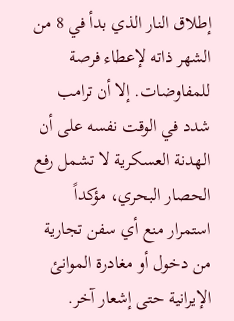إطلاق النار الذي بدأ في 8 من الشهر ذاته لإعطاء فرصة للمفاوضات. إلا أن ترامب شدد في الوقت نفسه على أن الهدنة العسكرية لا تشمل رفع الحصار البحري، مؤكداً استمرار منع أي سفن تجارية من دخول أو مغادرة الموانئ الإيرانية حتى إشعار آخر.